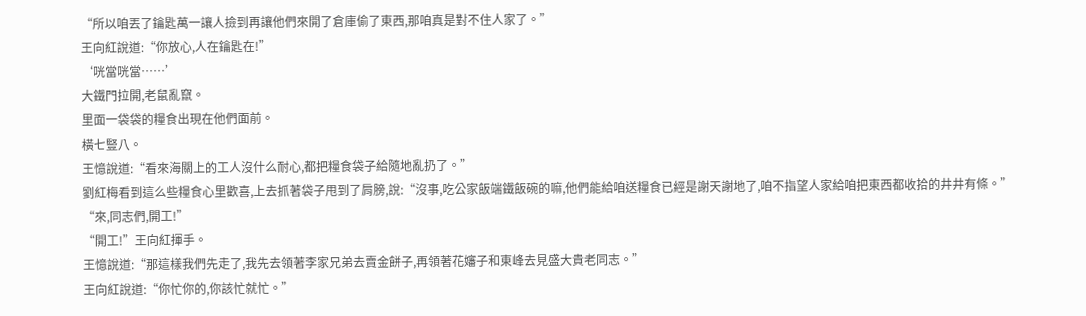“所以咱丟了鑰匙萬一讓人撿到再讓他們來開了倉庫偷了東西,那咱真是對不住人家了。”
王向紅說道:“你放心,人在鑰匙在!”
‘咣當咣當……’
大鐵門拉開,老鼠亂竄。
里面一袋袋的糧食出現在他們面前。
橫七豎八。
王憶說道:“看來海關上的工人沒什么耐心,都把糧食袋子給隨地亂扔了。”
劉紅梅看到這么些糧食心里歡喜,上去抓著袋子甩到了肩膀,說:“沒事,吃公家飯端鐵飯碗的嘛,他們能給咱送糧食已經是謝天謝地了,咱不指望人家給咱把東西都收拾的井井有條。”
“來,同志們,開工!”
“開工!”王向紅揮手。
王憶說道:“那這樣我們先走了,我先去領著李家兄弟去賣金餅子,再領著花嬸子和東峰去見盛大貴老同志。”
王向紅說道:“你忙你的,你該忙就忙。”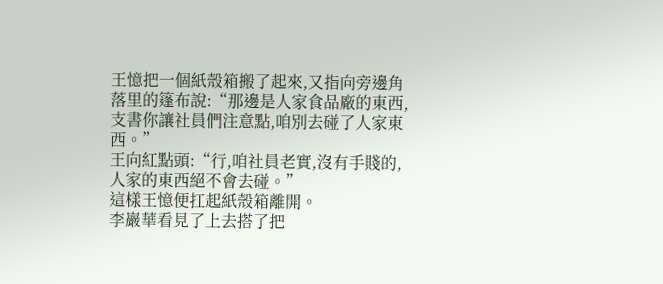王憶把一個紙殼箱搬了起來,又指向旁邊角落里的篷布說:“那邊是人家食品廠的東西,支書你讓社員們注意點,咱別去碰了人家東西。”
王向紅點頭:“行,咱社員老實,沒有手賤的,人家的東西絕不會去碰。”
這樣王憶便扛起紙殼箱離開。
李巖華看見了上去搭了把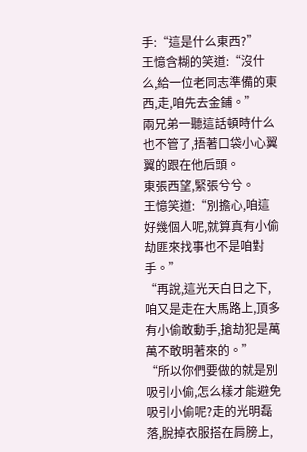手:“這是什么東西?”
王憶含糊的笑道:“沒什么,給一位老同志準備的東西,走,咱先去金鋪。”
兩兄弟一聽這話頓時什么也不管了,捂著口袋小心翼翼的跟在他后頭。
東張西望,緊張兮兮。
王憶笑道:“別擔心,咱這好幾個人呢,就算真有小偷劫匪來找事也不是咱對手。”
“再說,這光天白日之下,咱又是走在大馬路上,頂多有小偷敢動手,搶劫犯是萬萬不敢明著來的。”
“所以你們要做的就是別吸引小偷,怎么樣才能避免吸引小偷呢?走的光明磊落,脫掉衣服搭在肩膀上,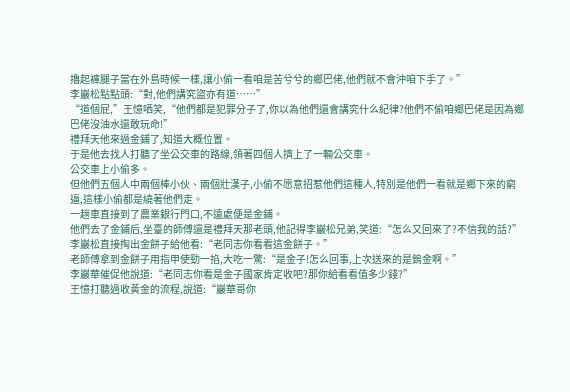擼起褲腿子當在外島時候一樣,讓小偷一看咱是苦兮兮的鄉巴佬,他們就不會沖咱下手了。”
李巖松點點頭:“對,他們講究盜亦有道……”
“道個屁,”王憶哂笑,“他們都是犯罪分子了,你以為他們還會講究什么紀律?他們不偷咱鄉巴佬是因為鄉巴佬沒油水還敢玩命!”
禮拜天他來過金鋪了,知道大概位置。
于是他去找人打聽了坐公交車的路線,領著四個人擠上了一輛公交車。
公交車上小偷多。
但他們五個人中兩個棒小伙、兩個壯漢子,小偷不愿意招惹他們這種人,特別是他們一看就是鄉下來的窮逼,這樣小偷都是繞著他們走。
一趟車直接到了農業銀行門口,不遠處便是金鋪。
他們去了金鋪后,坐臺的師傅還是禮拜天那老頭,他記得李巖松兄弟,笑道:“怎么又回來了?不信我的話?”
李巖松直接掏出金餅子給他看:“老同志你看看這金餅子。”
老師傅拿到金餅子用指甲使勁一掐,大吃一驚:“是金子!怎么回事,上次送來的是鎢金啊。”
李巖華催促他說道:“老同志你看是金子國家肯定收吧?那你給看看值多少錢?”
王憶打聽過收黃金的流程,說道:“巖華哥你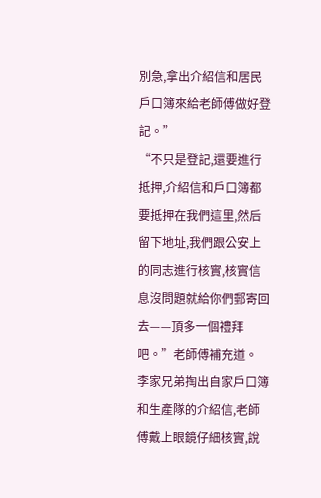別急,拿出介紹信和居民戶口簿來給老師傅做好登記。”
“不只是登記,還要進行抵押,介紹信和戶口簿都要抵押在我們這里,然后留下地址,我們跟公安上的同志進行核實,核實信息沒問題就給你們郵寄回去——頂多一個禮拜吧。”老師傅補充道。
李家兄弟掏出自家戶口簿和生產隊的介紹信,老師傅戴上眼鏡仔細核實,說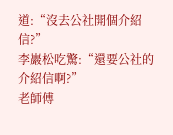道:“沒去公社開個介紹信?”
李巖松吃驚:“還要公社的介紹信啊?”
老師傅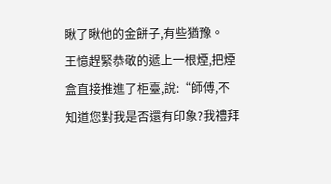瞅了瞅他的金餅子,有些猶豫。
王憶趕緊恭敬的遞上一根煙,把煙盒直接推進了柜臺,說:“師傅,不知道您對我是否還有印象?我禮拜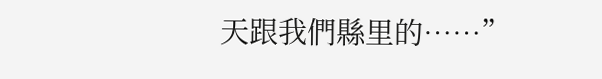天跟我們縣里的……”